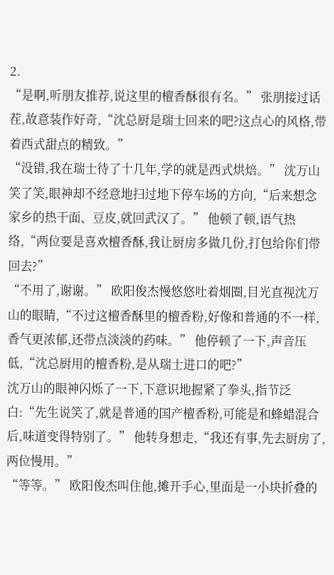2.
“是啊,听朋友推荐,说这里的檀香酥很有名。” 张朋接过话茬,故意装作好奇,“沈总厨是瑞士回来的吧?这点心的风格,带着西式甜点的精致。”
“没错,我在瑞士待了十几年,学的就是西式烘焙。” 沈万山笑了笑,眼神却不经意地扫过地下停车场的方向,“后来想念家乡的热干面、豆皮,就回武汉了。” 他顿了顿,语气热络,“两位要是喜欢檀香酥,我让厨房多做几份,打包给你们带回去?”
“不用了,谢谢。” 欧阳俊杰慢悠悠吐着烟圈,目光直视沈万山的眼睛,“不过这檀香酥里的檀香粉,好像和普通的不一样,香气更浓郁,还带点淡淡的药味。” 他停顿了一下,声音压低,“沈总厨用的檀香粉,是从瑞士进口的吧?”
沈万山的眼神闪烁了一下,下意识地握紧了拳头,指节泛白:“先生说笑了,就是普通的国产檀香粉,可能是和蜂蜡混合后,味道变得特别了。” 他转身想走,“我还有事,先去厨房了,两位慢用。”
“等等。” 欧阳俊杰叫住他,摊开手心,里面是一小块折叠的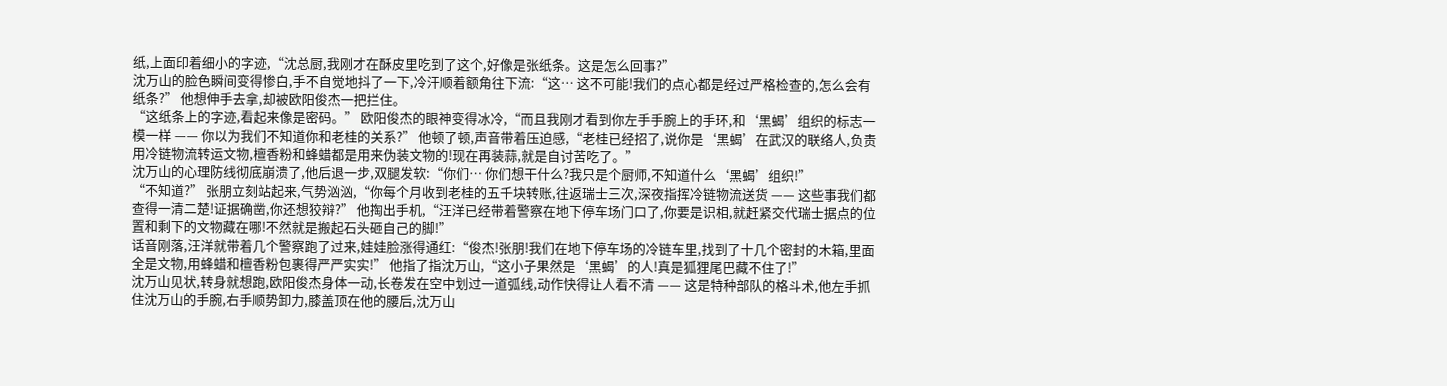纸,上面印着细小的字迹,“沈总厨,我刚才在酥皮里吃到了这个,好像是张纸条。这是怎么回事?”
沈万山的脸色瞬间变得惨白,手不自觉地抖了一下,冷汗顺着额角往下流:“这… 这不可能!我们的点心都是经过严格检查的,怎么会有纸条?” 他想伸手去拿,却被欧阳俊杰一把拦住。
“这纸条上的字迹,看起来像是密码。” 欧阳俊杰的眼神变得冰冷,“而且我刚才看到你左手手腕上的手环,和‘黑蝎’组织的标志一模一样 —— 你以为我们不知道你和老桂的关系?” 他顿了顿,声音带着压迫感,“老桂已经招了,说你是‘黑蝎’在武汉的联络人,负责用冷链物流转运文物,檀香粉和蜂蜡都是用来伪装文物的!现在再装蒜,就是自讨苦吃了。”
沈万山的心理防线彻底崩溃了,他后退一步,双腿发软:“你们… 你们想干什么?我只是个厨师,不知道什么‘黑蝎’组织!”
“不知道?” 张朋立刻站起来,气势汹汹,“你每个月收到老桂的五千块转账,往返瑞士三次,深夜指挥冷链物流送货 —— 这些事我们都查得一清二楚!证据确凿,你还想狡辩?” 他掏出手机,“汪洋已经带着警察在地下停车场门口了,你要是识相,就赶紧交代瑞士据点的位置和剩下的文物藏在哪!不然就是搬起石头砸自己的脚!”
话音刚落,汪洋就带着几个警察跑了过来,娃娃脸涨得通红:“俊杰!张朋!我们在地下停车场的冷链车里,找到了十几个密封的木箱,里面全是文物,用蜂蜡和檀香粉包裹得严严实实!” 他指了指沈万山,“这小子果然是‘黑蝎’的人!真是狐狸尾巴藏不住了!”
沈万山见状,转身就想跑,欧阳俊杰身体一动,长卷发在空中划过一道弧线,动作快得让人看不清 —— 这是特种部队的格斗术,他左手抓住沈万山的手腕,右手顺势卸力,膝盖顶在他的腰后,沈万山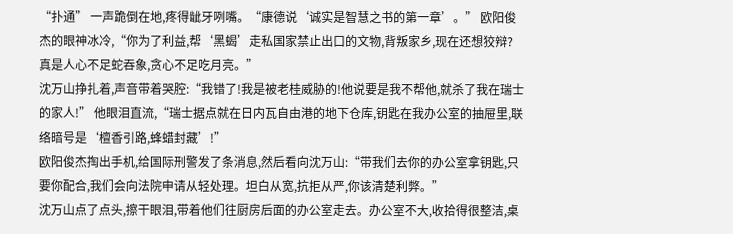“扑通” 一声跪倒在地,疼得龇牙咧嘴。“康德说‘诚实是智慧之书的第一章’。” 欧阳俊杰的眼神冰冷,“你为了利益,帮‘黑蝎’走私国家禁止出口的文物,背叛家乡,现在还想狡辩?真是人心不足蛇吞象,贪心不足吃月亮。”
沈万山挣扎着,声音带着哭腔:“我错了!我是被老桂威胁的!他说要是我不帮他,就杀了我在瑞士的家人!” 他眼泪直流,“瑞士据点就在日内瓦自由港的地下仓库,钥匙在我办公室的抽屉里,联络暗号是‘檀香引路,蜂蜡封藏’!”
欧阳俊杰掏出手机,给国际刑警发了条消息,然后看向沈万山:“带我们去你的办公室拿钥匙,只要你配合,我们会向法院申请从轻处理。坦白从宽,抗拒从严,你该清楚利弊。”
沈万山点了点头,擦干眼泪,带着他们往厨房后面的办公室走去。办公室不大,收拾得很整洁,桌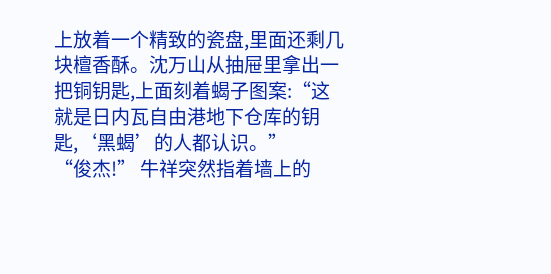上放着一个精致的瓷盘,里面还剩几块檀香酥。沈万山从抽屉里拿出一把铜钥匙,上面刻着蝎子图案:“这就是日内瓦自由港地下仓库的钥匙,‘黑蝎’的人都认识。”
“俊杰!” 牛祥突然指着墙上的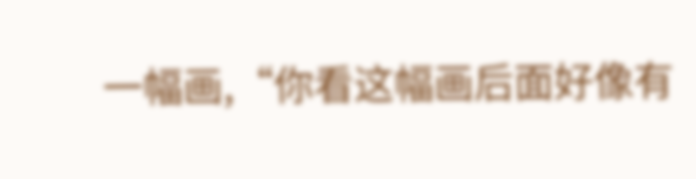一幅画,“你看这幅画后面好像有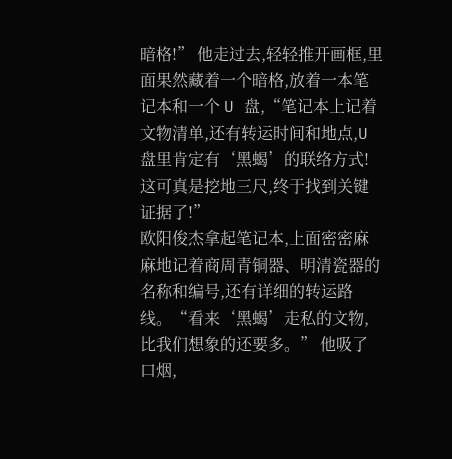暗格!” 他走过去,轻轻推开画框,里面果然藏着一个暗格,放着一本笔记本和一个 U 盘,“笔记本上记着文物清单,还有转运时间和地点,U 盘里肯定有‘黑蝎’的联络方式!这可真是挖地三尺,终于找到关键证据了!”
欧阳俊杰拿起笔记本,上面密密麻麻地记着商周青铜器、明清瓷器的名称和编号,还有详细的转运路线。“看来‘黑蝎’走私的文物,比我们想象的还要多。” 他吸了口烟,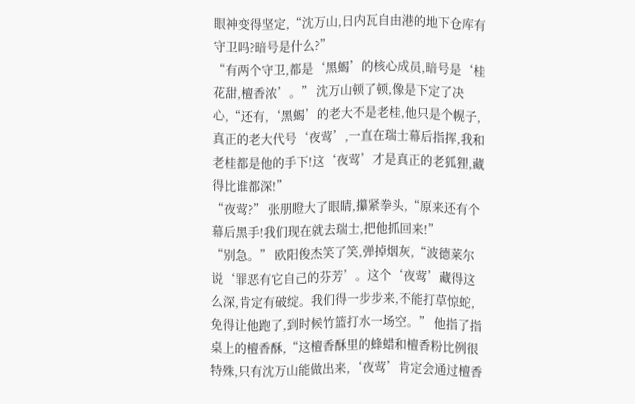眼神变得坚定,“沈万山,日内瓦自由港的地下仓库有守卫吗?暗号是什么?”
“有两个守卫,都是‘黑蝎’的核心成员,暗号是‘桂花甜,檀香浓’。” 沈万山顿了顿,像是下定了决心,“还有,‘黑蝎’的老大不是老桂,他只是个幌子,真正的老大代号‘夜莺’,一直在瑞士幕后指挥,我和老桂都是他的手下!这‘夜莺’才是真正的老狐狸,藏得比谁都深!”
“夜莺?” 张朋瞪大了眼睛,攥紧拳头,“原来还有个幕后黑手!我们现在就去瑞士,把他抓回来!”
“别急。” 欧阳俊杰笑了笑,弹掉烟灰,“波德莱尔说‘罪恶有它自己的芬芳’。这个‘夜莺’藏得这么深,肯定有破绽。我们得一步步来,不能打草惊蛇,免得让他跑了,到时候竹篮打水一场空。” 他指了指桌上的檀香酥,“这檀香酥里的蜂蜡和檀香粉比例很特殊,只有沈万山能做出来,‘夜莺’肯定会通过檀香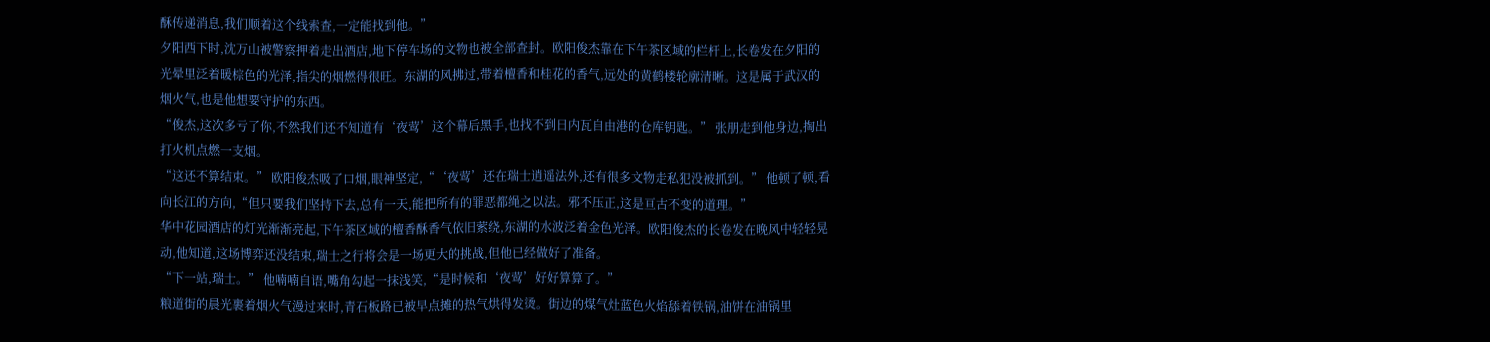酥传递消息,我们顺着这个线索查,一定能找到他。”
夕阳西下时,沈万山被警察押着走出酒店,地下停车场的文物也被全部查封。欧阳俊杰靠在下午茶区域的栏杆上,长卷发在夕阳的光晕里泛着暖棕色的光泽,指尖的烟燃得很旺。东湖的风拂过,带着檀香和桂花的香气,远处的黄鹤楼轮廓清晰。这是属于武汉的烟火气,也是他想要守护的东西。
“俊杰,这次多亏了你,不然我们还不知道有‘夜莺’这个幕后黑手,也找不到日内瓦自由港的仓库钥匙。” 张朋走到他身边,掏出打火机点燃一支烟。
“这还不算结束。” 欧阳俊杰吸了口烟,眼神坚定,“‘夜莺’还在瑞士逍遥法外,还有很多文物走私犯没被抓到。” 他顿了顿,看向长江的方向,“但只要我们坚持下去,总有一天,能把所有的罪恶都绳之以法。邪不压正,这是亘古不变的道理。”
华中花园酒店的灯光渐渐亮起,下午茶区域的檀香酥香气依旧萦绕,东湖的水波泛着金色光泽。欧阳俊杰的长卷发在晚风中轻轻晃动,他知道,这场博弈还没结束,瑞士之行将会是一场更大的挑战,但他已经做好了准备。
“下一站,瑞士。” 他喃喃自语,嘴角勾起一抹浅笑,“是时候和‘夜莺’好好算算了。”
粮道街的晨光裹着烟火气漫过来时,青石板路已被早点摊的热气烘得发烫。街边的煤气灶蓝色火焰舔着铁锅,油饼在油锅里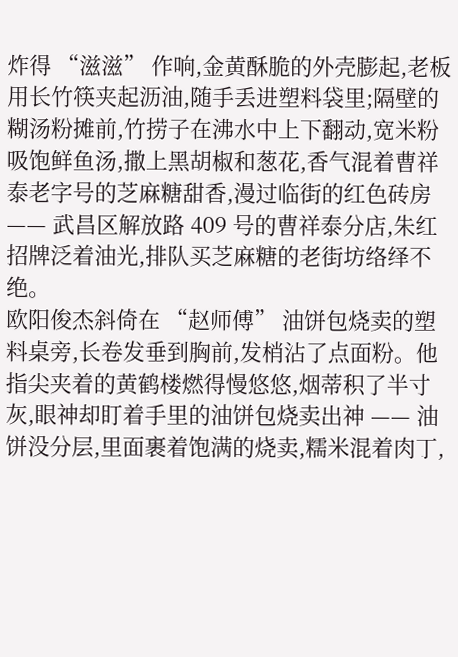炸得 “滋滋” 作响,金黄酥脆的外壳膨起,老板用长竹筷夹起沥油,随手丢进塑料袋里;隔壁的糊汤粉摊前,竹捞子在沸水中上下翻动,宽米粉吸饱鲜鱼汤,撒上黑胡椒和葱花,香气混着曹祥泰老字号的芝麻糖甜香,漫过临街的红色砖房 —— 武昌区解放路 409 号的曹祥泰分店,朱红招牌泛着油光,排队买芝麻糖的老街坊络绎不绝。
欧阳俊杰斜倚在 “赵师傅” 油饼包烧卖的塑料桌旁,长卷发垂到胸前,发梢沾了点面粉。他指尖夹着的黄鹤楼燃得慢悠悠,烟蒂积了半寸灰,眼神却盯着手里的油饼包烧卖出神 —— 油饼没分层,里面裹着饱满的烧卖,糯米混着肉丁,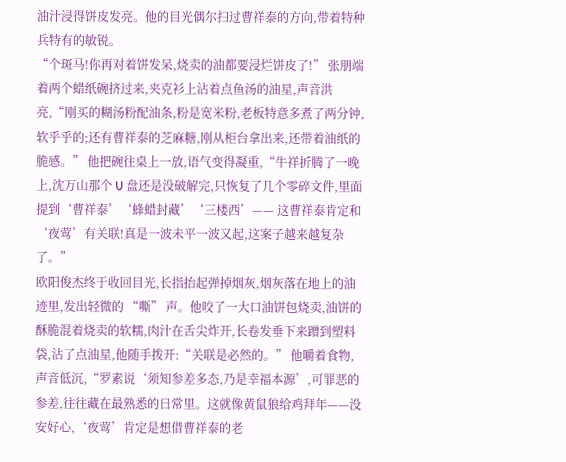油汁浸得饼皮发亮。他的目光偶尔扫过曹祥泰的方向,带着特种兵特有的敏锐。
“个斑马!你再对着饼发呆,烧卖的油都要浸烂饼皮了!” 张朋端着两个蜡纸碗挤过来,夹克衫上沾着点鱼汤的油星,声音洪亮,“刚买的糊汤粉配油条,粉是宽米粉,老板特意多煮了两分钟,软乎乎的;还有曹祥泰的芝麻糖,刚从柜台拿出来,还带着油纸的脆感。” 他把碗往桌上一放,语气变得凝重,“牛祥折腾了一晚上,沈万山那个 U 盘还是没破解完,只恢复了几个零碎文件,里面提到‘曹祥泰’‘蜂蜡封藏’‘三楼西’—— 这曹祥泰肯定和‘夜莺’有关联!真是一波未平一波又起,这案子越来越复杂了。”
欧阳俊杰终于收回目光,长指抬起弹掉烟灰,烟灰落在地上的油迹里,发出轻微的 “嘶” 声。他咬了一大口油饼包烧卖,油饼的酥脆混着烧卖的软糯,肉汁在舌尖炸开,长卷发垂下来蹭到塑料袋,沾了点油星,他随手拨开:“关联是必然的。” 他嚼着食物,声音低沉,“罗素说‘须知参差多态,乃是幸福本源’,可罪恶的参差,往往藏在最熟悉的日常里。这就像黄鼠狼给鸡拜年——没安好心,‘夜莺’肯定是想借曹祥泰的老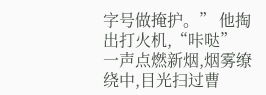字号做掩护。” 他掏出打火机,“咔哒” 一声点燃新烟,烟雾缭绕中,目光扫过曹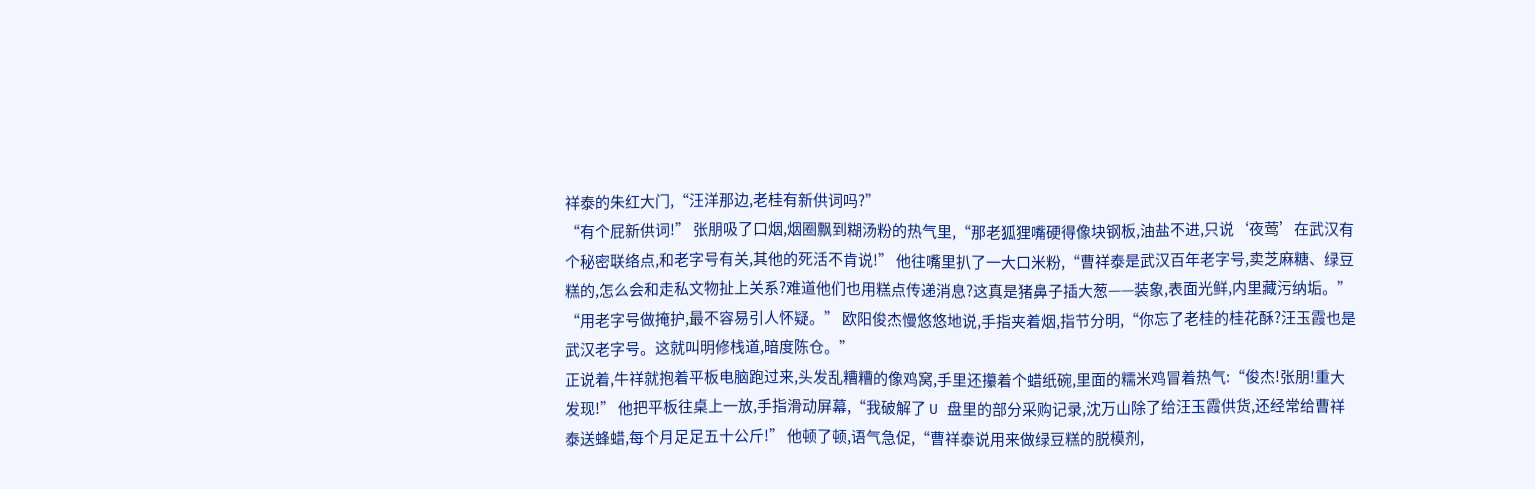祥泰的朱红大门,“汪洋那边,老桂有新供词吗?”
“有个屁新供词!” 张朋吸了口烟,烟圈飘到糊汤粉的热气里,“那老狐狸嘴硬得像块钢板,油盐不进,只说‘夜莺’在武汉有个秘密联络点,和老字号有关,其他的死活不肯说!” 他往嘴里扒了一大口米粉,“曹祥泰是武汉百年老字号,卖芝麻糖、绿豆糕的,怎么会和走私文物扯上关系?难道他们也用糕点传递消息?这真是猪鼻子插大葱——装象,表面光鲜,内里藏污纳垢。”
“用老字号做掩护,最不容易引人怀疑。” 欧阳俊杰慢悠悠地说,手指夹着烟,指节分明,“你忘了老桂的桂花酥?汪玉霞也是武汉老字号。这就叫明修栈道,暗度陈仓。”
正说着,牛祥就抱着平板电脑跑过来,头发乱糟糟的像鸡窝,手里还攥着个蜡纸碗,里面的糯米鸡冒着热气:“俊杰!张朋!重大发现!” 他把平板往桌上一放,手指滑动屏幕,“我破解了 U 盘里的部分采购记录,沈万山除了给汪玉霞供货,还经常给曹祥泰送蜂蜡,每个月足足五十公斤!” 他顿了顿,语气急促,“曹祥泰说用来做绿豆糕的脱模剂,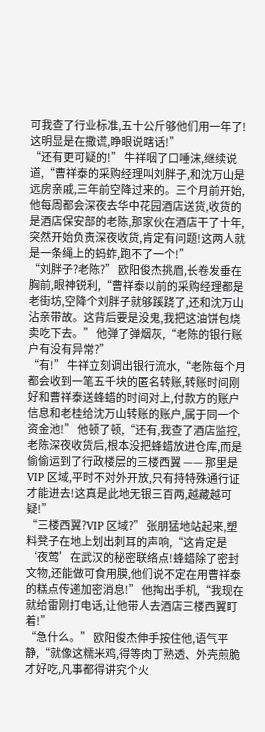可我查了行业标准,五十公斤够他们用一年了!这明显是在撒谎,睁眼说瞎话!”
“还有更可疑的!” 牛祥咽了口唾沫,继续说道,“曹祥泰的采购经理叫刘胖子,和沈万山是远房亲戚,三年前空降过来的。三个月前开始,他每周都会深夜去华中花园酒店送货,收货的是酒店保安部的老陈,那家伙在酒店干了十年,突然开始负责深夜收货,肯定有问题!这两人就是一条绳上的蚂蚱,跑不了一个!”
“刘胖子?老陈?” 欧阳俊杰挑眉,长卷发垂在胸前,眼神锐利,“曹祥泰以前的采购经理都是老街坊,空降个刘胖子就够蹊跷了,还和沈万山沾亲带故。这背后要是没鬼,我把这油饼包烧卖吃下去。” 他弹了弹烟灰,“老陈的银行账户有没有异常?”
“有!” 牛祥立刻调出银行流水,“老陈每个月都会收到一笔五千块的匿名转账,转账时间刚好和曹祥泰送蜂蜡的时间对上,付款方的账户信息和老桂给沈万山转账的账户,属于同一个资金池!” 他顿了顿,“还有,我查了酒店监控,老陈深夜收货后,根本没把蜂蜡放进仓库,而是偷偷运到了行政楼层的三楼西翼 —— 那里是 VIP 区域,平时不对外开放,只有持特殊通行证才能进去!这真是此地无银三百两,越藏越可疑!”
“三楼西翼?VIP 区域?” 张朋猛地站起来,塑料凳子在地上划出刺耳的声响,“这肯定是‘夜莺’在武汉的秘密联络点!蜂蜡除了密封文物,还能做可食用膜,他们说不定在用曹祥泰的糕点传递加密消息!” 他掏出手机,“我现在就给雷刚打电话,让他带人去酒店三楼西翼盯着!”
“急什么。” 欧阳俊杰伸手按住他,语气平静,“就像这糯米鸡,得等肉丁熟透、外壳煎脆才好吃,凡事都得讲究个火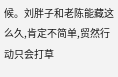候。刘胖子和老陈能藏这么久,肯定不简单,贸然行动只会打草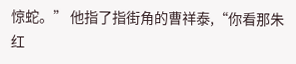惊蛇。” 他指了指街角的曹祥泰,“你看那朱红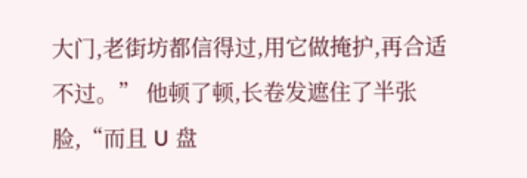大门,老街坊都信得过,用它做掩护,再合适不过。” 他顿了顿,长卷发遮住了半张脸,“而且 U 盘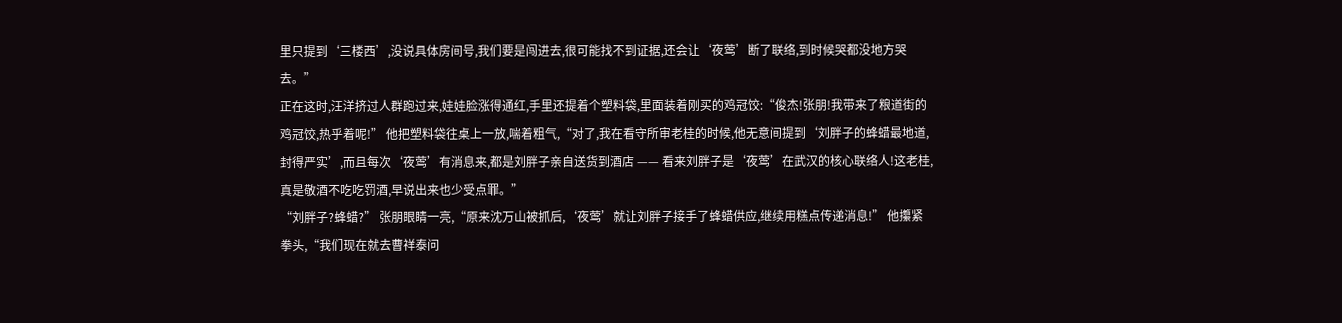里只提到‘三楼西’,没说具体房间号,我们要是闯进去,很可能找不到证据,还会让‘夜莺’断了联络,到时候哭都没地方哭去。”
正在这时,汪洋挤过人群跑过来,娃娃脸涨得通红,手里还提着个塑料袋,里面装着刚买的鸡冠饺:“俊杰!张朋!我带来了粮道街的鸡冠饺,热乎着呢!” 他把塑料袋往桌上一放,喘着粗气,“对了,我在看守所审老桂的时候,他无意间提到‘刘胖子的蜂蜡最地道,封得严实’,而且每次‘夜莺’有消息来,都是刘胖子亲自送货到酒店 —— 看来刘胖子是‘夜莺’在武汉的核心联络人!这老桂,真是敬酒不吃吃罚酒,早说出来也少受点罪。”
“刘胖子?蜂蜡?” 张朋眼睛一亮,“原来沈万山被抓后,‘夜莺’就让刘胖子接手了蜂蜡供应,继续用糕点传递消息!” 他攥紧拳头,“我们现在就去曹祥泰问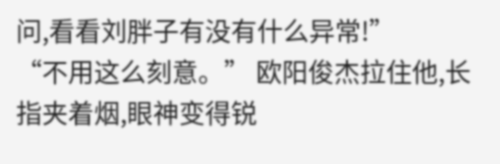问,看看刘胖子有没有什么异常!”
“不用这么刻意。” 欧阳俊杰拉住他,长指夹着烟,眼神变得锐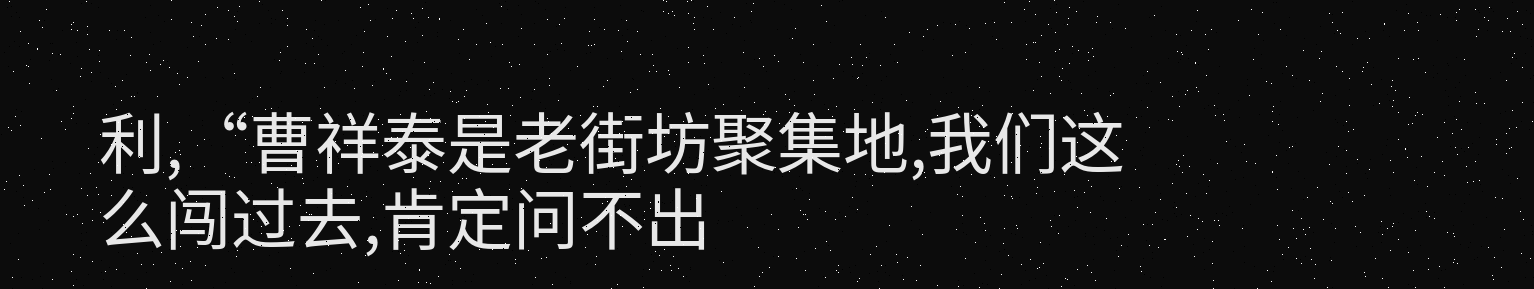利,“曹祥泰是老街坊聚集地,我们这么闯过去,肯定问不出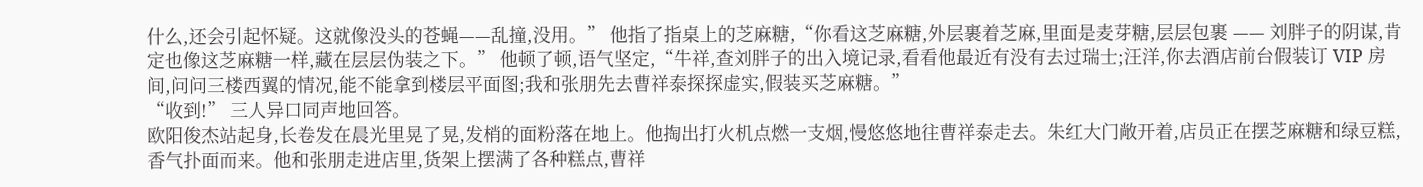什么,还会引起怀疑。这就像没头的苍蝇——乱撞,没用。” 他指了指桌上的芝麻糖,“你看这芝麻糖,外层裹着芝麻,里面是麦芽糖,层层包裹 —— 刘胖子的阴谋,肯定也像这芝麻糖一样,藏在层层伪装之下。” 他顿了顿,语气坚定,“牛祥,查刘胖子的出入境记录,看看他最近有没有去过瑞士;汪洋,你去酒店前台假装订 VIP 房间,问问三楼西翼的情况,能不能拿到楼层平面图;我和张朋先去曹祥泰探探虚实,假装买芝麻糖。”
“收到!” 三人异口同声地回答。
欧阳俊杰站起身,长卷发在晨光里晃了晃,发梢的面粉落在地上。他掏出打火机点燃一支烟,慢悠悠地往曹祥泰走去。朱红大门敞开着,店员正在摆芝麻糖和绿豆糕,香气扑面而来。他和张朋走进店里,货架上摆满了各种糕点,曹祥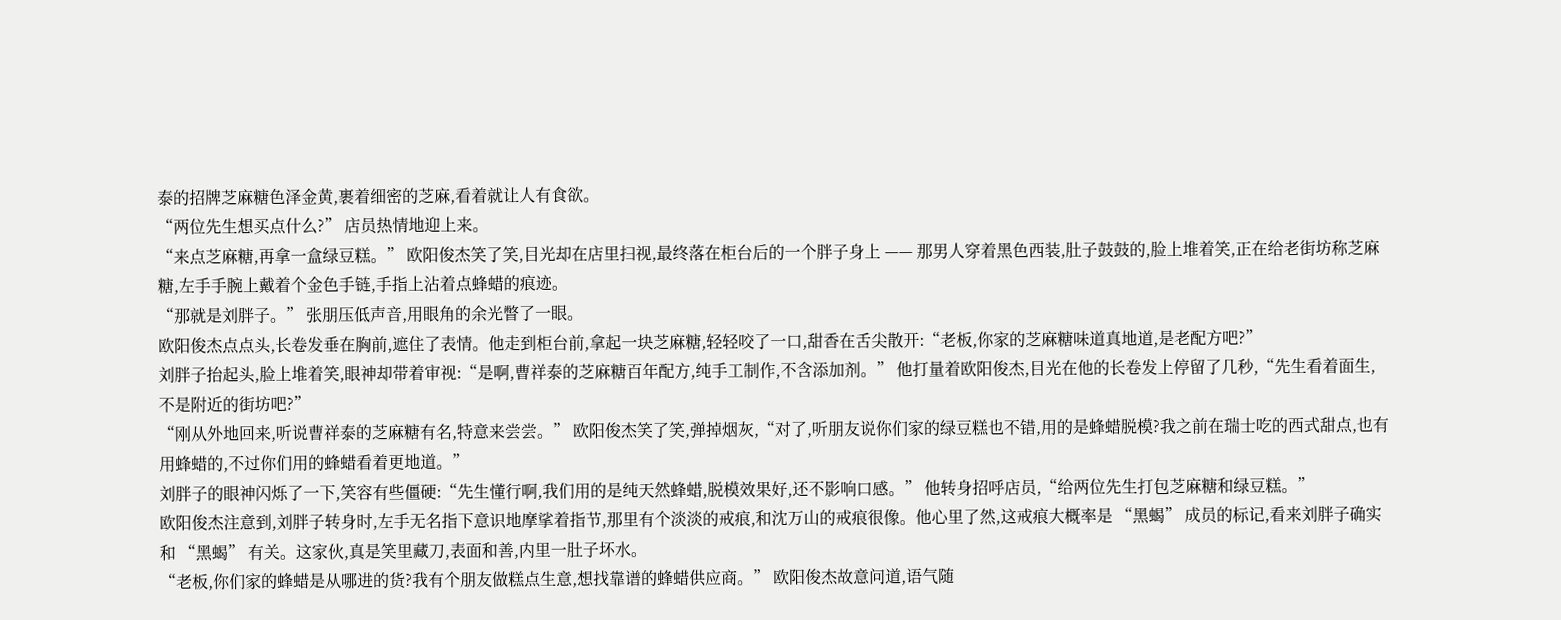泰的招牌芝麻糖色泽金黄,裹着细密的芝麻,看着就让人有食欲。
“两位先生想买点什么?” 店员热情地迎上来。
“来点芝麻糖,再拿一盒绿豆糕。” 欧阳俊杰笑了笑,目光却在店里扫视,最终落在柜台后的一个胖子身上 —— 那男人穿着黑色西装,肚子鼓鼓的,脸上堆着笑,正在给老街坊称芝麻糖,左手手腕上戴着个金色手链,手指上沾着点蜂蜡的痕迹。
“那就是刘胖子。” 张朋压低声音,用眼角的余光瞥了一眼。
欧阳俊杰点点头,长卷发垂在胸前,遮住了表情。他走到柜台前,拿起一块芝麻糖,轻轻咬了一口,甜香在舌尖散开:“老板,你家的芝麻糖味道真地道,是老配方吧?”
刘胖子抬起头,脸上堆着笑,眼神却带着审视:“是啊,曹祥泰的芝麻糖百年配方,纯手工制作,不含添加剂。” 他打量着欧阳俊杰,目光在他的长卷发上停留了几秒,“先生看着面生,不是附近的街坊吧?”
“刚从外地回来,听说曹祥泰的芝麻糖有名,特意来尝尝。” 欧阳俊杰笑了笑,弹掉烟灰,“对了,听朋友说你们家的绿豆糕也不错,用的是蜂蜡脱模?我之前在瑞士吃的西式甜点,也有用蜂蜡的,不过你们用的蜂蜡看着更地道。”
刘胖子的眼神闪烁了一下,笑容有些僵硬:“先生懂行啊,我们用的是纯天然蜂蜡,脱模效果好,还不影响口感。” 他转身招呼店员,“给两位先生打包芝麻糖和绿豆糕。”
欧阳俊杰注意到,刘胖子转身时,左手无名指下意识地摩挲着指节,那里有个淡淡的戒痕,和沈万山的戒痕很像。他心里了然,这戒痕大概率是 “黑蝎” 成员的标记,看来刘胖子确实和 “黑蝎” 有关。这家伙,真是笑里藏刀,表面和善,内里一肚子坏水。
“老板,你们家的蜂蜡是从哪进的货?我有个朋友做糕点生意,想找靠谱的蜂蜡供应商。” 欧阳俊杰故意问道,语气随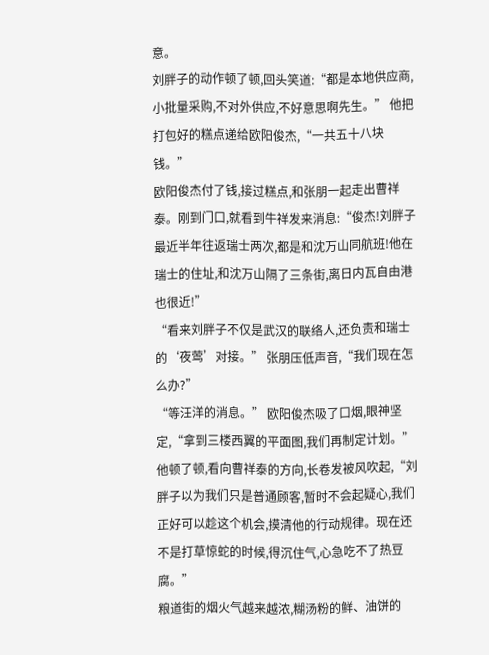意。
刘胖子的动作顿了顿,回头笑道:“都是本地供应商,小批量采购,不对外供应,不好意思啊先生。” 他把打包好的糕点递给欧阳俊杰,“一共五十八块钱。”
欧阳俊杰付了钱,接过糕点,和张朋一起走出曹祥泰。刚到门口,就看到牛祥发来消息:“俊杰!刘胖子最近半年往返瑞士两次,都是和沈万山同航班!他在瑞士的住址,和沈万山隔了三条街,离日内瓦自由港也很近!”
“看来刘胖子不仅是武汉的联络人,还负责和瑞士的‘夜莺’对接。” 张朋压低声音,“我们现在怎么办?”
“等汪洋的消息。” 欧阳俊杰吸了口烟,眼神坚定,“拿到三楼西翼的平面图,我们再制定计划。” 他顿了顿,看向曹祥泰的方向,长卷发被风吹起,“刘胖子以为我们只是普通顾客,暂时不会起疑心,我们正好可以趁这个机会,摸清他的行动规律。现在还不是打草惊蛇的时候,得沉住气,心急吃不了热豆腐。”
粮道街的烟火气越来越浓,糊汤粉的鲜、油饼的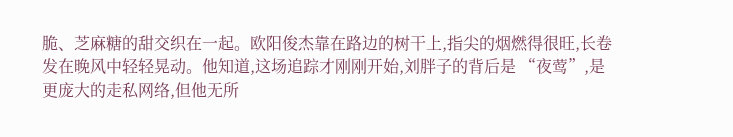脆、芝麻糖的甜交织在一起。欧阳俊杰靠在路边的树干上,指尖的烟燃得很旺,长卷发在晚风中轻轻晃动。他知道,这场追踪才刚刚开始,刘胖子的背后是 “夜莺”,是更庞大的走私网络,但他无所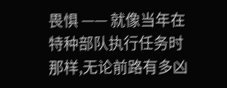畏惧 —— 就像当年在特种部队执行任务时那样,无论前路有多凶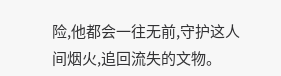险,他都会一往无前,守护这人间烟火,追回流失的文物。